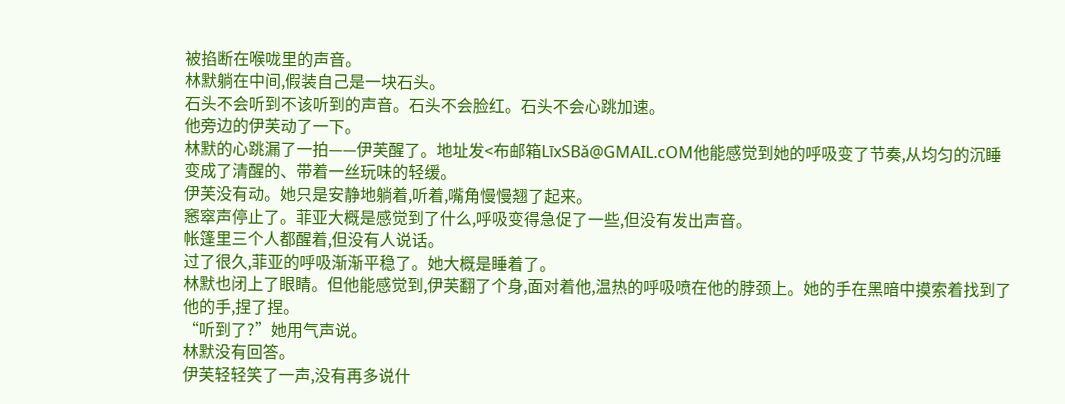被掐断在喉咙里的声音。
林默躺在中间,假装自己是一块石头。
石头不会听到不该听到的声音。石头不会脸红。石头不会心跳加速。
他旁边的伊芙动了一下。
林默的心跳漏了一拍——伊芙醒了。地址发<布邮箱LīxSBǎ@GMAIL.cOM他能感觉到她的呼吸变了节奏,从均匀的沉睡变成了清醒的、带着一丝玩味的轻缓。
伊芙没有动。她只是安静地躺着,听着,嘴角慢慢翘了起来。
窸窣声停止了。菲亚大概是感觉到了什么,呼吸变得急促了一些,但没有发出声音。
帐篷里三个人都醒着,但没有人说话。
过了很久,菲亚的呼吸渐渐平稳了。她大概是睡着了。
林默也闭上了眼睛。但他能感觉到,伊芙翻了个身,面对着他,温热的呼吸喷在他的脖颈上。她的手在黑暗中摸索着找到了他的手,捏了捏。
“听到了?”她用气声说。
林默没有回答。
伊芙轻轻笑了一声,没有再多说什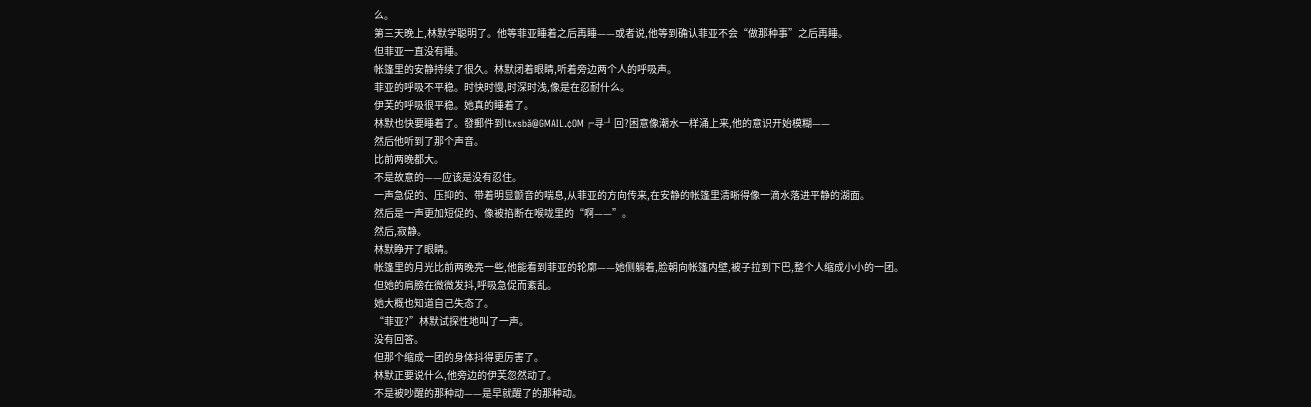么。
第三天晚上,林默学聪明了。他等菲亚睡着之后再睡——或者说,他等到确认菲亚不会“做那种事”之后再睡。
但菲亚一直没有睡。
帐篷里的安静持续了很久。林默闭着眼睛,听着旁边两个人的呼吸声。
菲亚的呼吸不平稳。时快时慢,时深时浅,像是在忍耐什么。
伊芙的呼吸很平稳。她真的睡着了。
林默也快要睡着了。發郵件到ltxsbǎ@GMAIL.¢OM╒寻╜回?困意像潮水一样涌上来,他的意识开始模糊——
然后他听到了那个声音。
比前两晚都大。
不是故意的——应该是没有忍住。
一声急促的、压抑的、带着明显颤音的喘息,从菲亚的方向传来,在安静的帐篷里清晰得像一滴水落进平静的湖面。
然后是一声更加短促的、像被掐断在喉咙里的“啊——”。
然后,寂静。
林默睁开了眼睛。
帐篷里的月光比前两晚亮一些,他能看到菲亚的轮廓——她侧躺着,脸朝向帐篷内壁,被子拉到下巴,整个人缩成小小的一团。
但她的肩膀在微微发抖,呼吸急促而紊乱。
她大概也知道自己失态了。
“菲亚?”林默试探性地叫了一声。
没有回答。
但那个缩成一团的身体抖得更厉害了。
林默正要说什么,他旁边的伊芙忽然动了。
不是被吵醒的那种动——是早就醒了的那种动。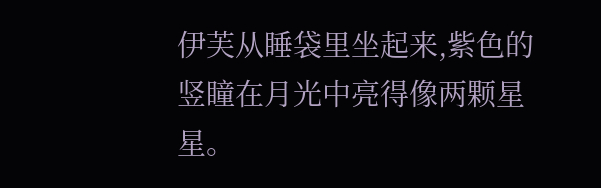伊芙从睡袋里坐起来,紫色的竖瞳在月光中亮得像两颗星星。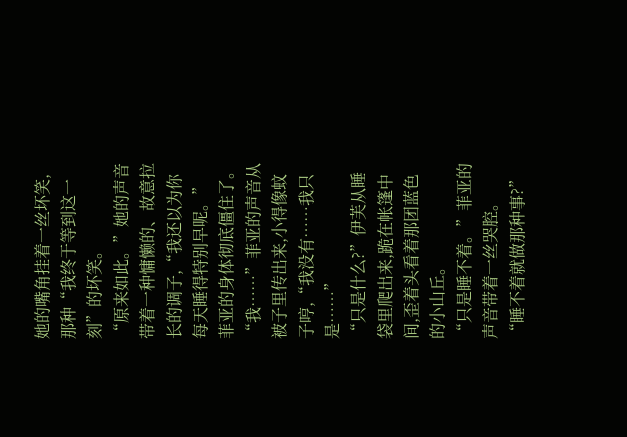她的嘴角挂着一丝坏笑,那种“我终于等到这一刻”的坏笑。
“原来如此。”她的声音带着一种慵懒的、故意拉长的调子,“我还以为你每天睡得特别早呢。”
菲亚的身体彻底僵住了。
“我……”菲亚的声音从被子里传出来,小得像蚊子哼,“我没有……我只是……”
“只是什么?”伊芙从睡袋里爬出来,跪在帐篷中间,歪着头看着那团蓝色的小山丘。
“只是睡不着。”菲亚的声音带着一丝哭腔。
“睡不着就做那种事?”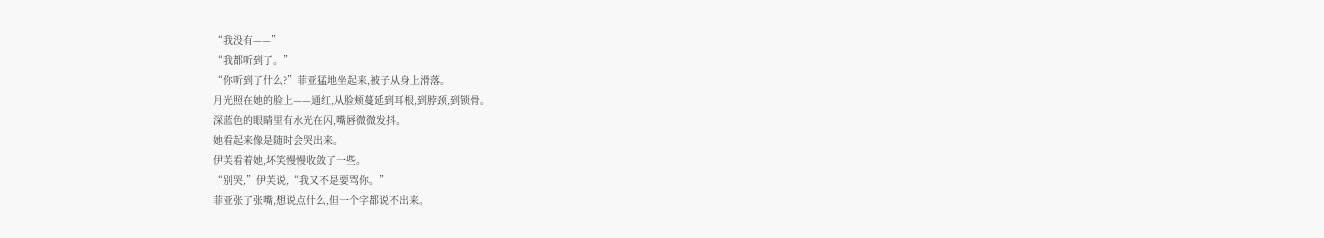“我没有——”
“我都听到了。”
“你听到了什么?”菲亚猛地坐起来,被子从身上滑落。
月光照在她的脸上——通红,从脸颊蔓延到耳根,到脖颈,到锁骨。
深蓝色的眼睛里有水光在闪,嘴唇微微发抖。
她看起来像是随时会哭出来。
伊芙看着她,坏笑慢慢收敛了一些。
“别哭,”伊芙说,“我又不是要骂你。”
菲亚张了张嘴,想说点什么,但一个字都说不出来。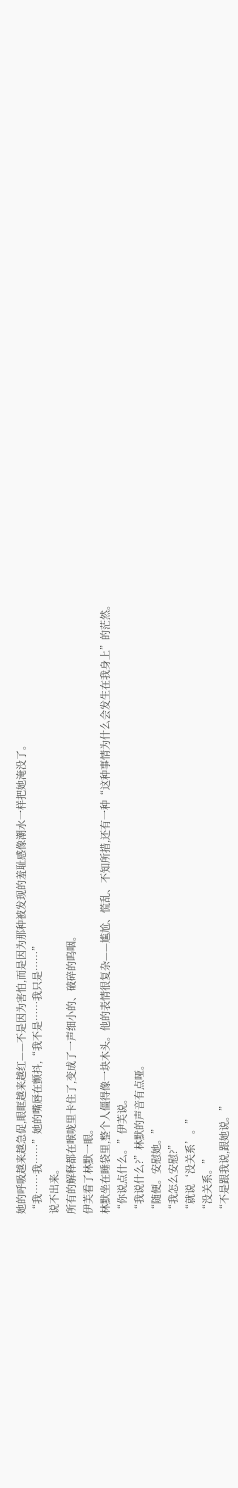她的呼吸越来越急促,眼眶越来越红——不是因为害怕,而是因为那种被发现的羞耻感像潮水一样把她淹没了。
“我……我……”她的嘴唇在颤抖,“我不是……我只是……”
说不出来。
所有的解释都在喉咙里卡住了,变成了一声细小的、破碎的呜咽。
伊芙看了林默一眼。
林默坐在睡袋里,整个人僵得像一块木头。他的表情很复杂——尴尬、慌乱、不知所措,还有一种“这种事情为什么会发生在我身上”的茫然。
“你说点什么。”伊芙说。
“我说什么?”林默的声音有点哑。
“随便。安慰她。”
“我怎么安慰?”
“就说‘没关系’。”
“没关系。”
“不是跟我说,跟她说。”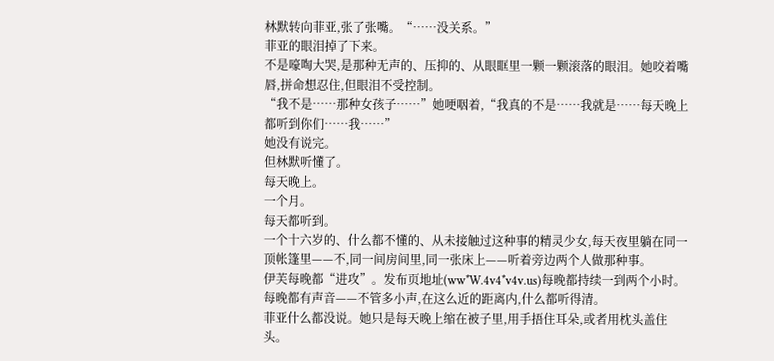林默转向菲亚,张了张嘴。“……没关系。”
菲亚的眼泪掉了下来。
不是嚎啕大哭,是那种无声的、压抑的、从眼眶里一颗一颗滚落的眼泪。她咬着嘴唇,拼命想忍住,但眼泪不受控制。
“我不是……那种女孩子……”她哽咽着,“我真的不是……我就是……每天晚上都听到你们……我……”
她没有说完。
但林默听懂了。
每天晚上。
一个月。
每天都听到。
一个十六岁的、什么都不懂的、从未接触过这种事的精灵少女,每天夜里躺在同一顶帐篷里——不,同一间房间里,同一张床上——听着旁边两个人做那种事。
伊芙每晚都“进攻”。发布页地址(ww*W.4v4*v4v.us)每晚都持续一到两个小时。每晚都有声音——不管多小声,在这么近的距离内,什么都听得清。
菲亚什么都没说。她只是每天晚上缩在被子里,用手捂住耳朵,或者用枕头盖住头。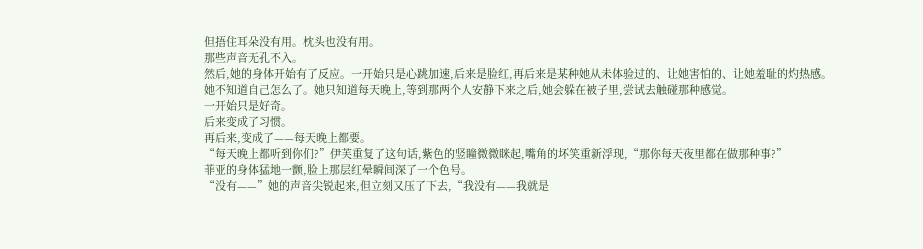但捂住耳朵没有用。枕头也没有用。
那些声音无孔不入。
然后,她的身体开始有了反应。一开始只是心跳加速,后来是脸红,再后来是某种她从未体验过的、让她害怕的、让她羞耻的灼热感。
她不知道自己怎么了。她只知道每天晚上,等到那两个人安静下来之后,她会躲在被子里,尝试去触碰那种感觉。
一开始只是好奇。
后来变成了习惯。
再后来,变成了——每天晚上都要。
“每天晚上都听到你们?”伊芙重复了这句话,紫色的竖瞳微微眯起,嘴角的坏笑重新浮现,“那你每天夜里都在做那种事?”
菲亚的身体猛地一颤,脸上那层红晕瞬间深了一个色号。
“没有——”她的声音尖锐起来,但立刻又压了下去,“我没有——我就是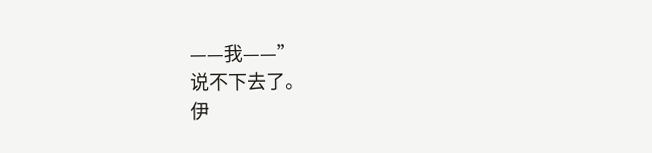——我——”
说不下去了。
伊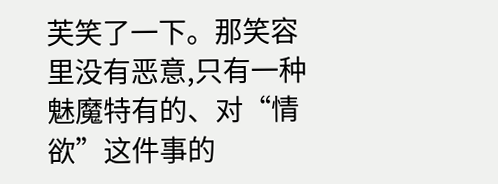芙笑了一下。那笑容里没有恶意,只有一种魅魔特有的、对“情欲”这件事的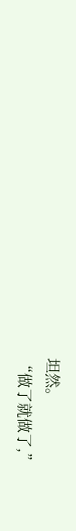坦然。
“做了就做了,”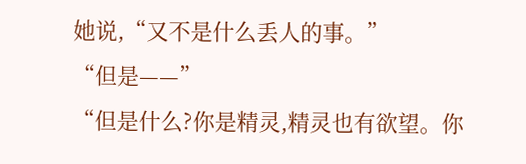她说,“又不是什么丢人的事。”
“但是——”
“但是什么?你是精灵,精灵也有欲望。你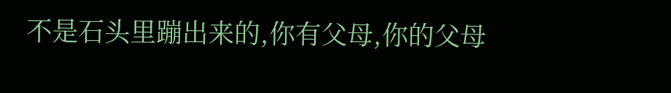不是石头里蹦出来的,你有父母,你的父母